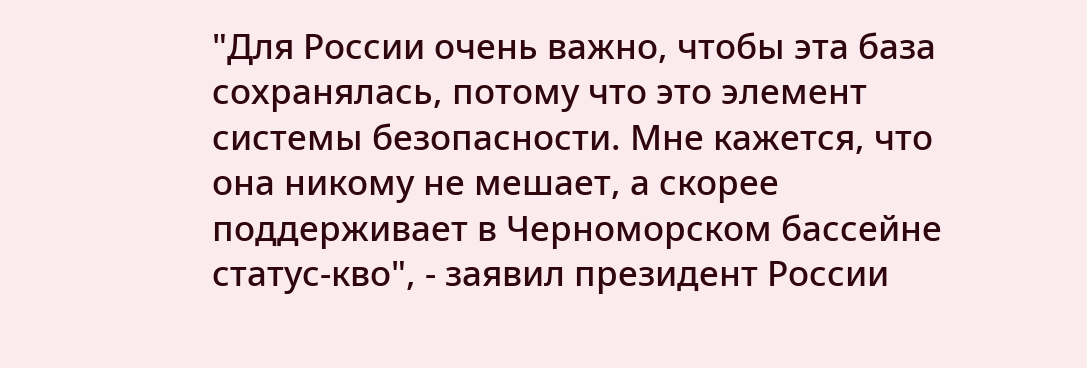"Для России очень важно, чтобы эта база сохранялась, потому что это элемент системы безопасности. Мне кажется, что она никому не мешает, а скорее поддерживает в Черноморском бассейне статус-кво", - заявил президент России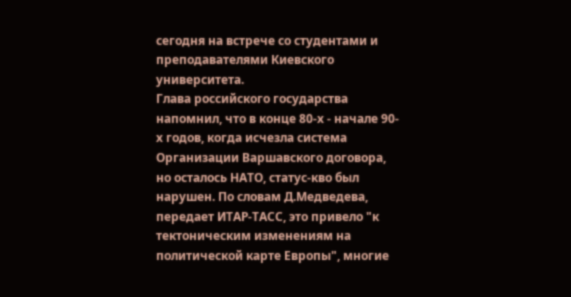сегодня на встрече со студентами и преподавателями Киевского университета.
Глава российского государства напомнил, что в конце 80-х - начале 90-х годов, когда исчезла система Организации Варшавского договора, но осталось НАТО, статус-кво был нарушен. По словам Д.Медведева, передает ИТАР-ТАСС, это привело "к тектоническим изменениям на политической карте Европы", многие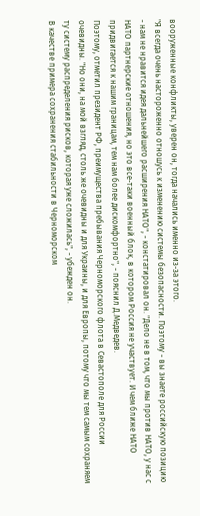вооруженные конфликты, уверен он, тогда начались именно из-за этого.
"Я всегда очень настороженно отношусь к изменению системы безопасности. Поэтому - вы знаете российскую позицию - нам не нравится идея дальнейшего расширения НАТО", - констатировал он. "Дело не в том, что мы против НАТО, у нас с НАТО партнерские отношения, но это все-таки военный блок, в котором Россия не участвует. И чем ближе НАТО придвигается к нашим границам, тем нам более дискомфортно", - пояснил Д.Медведев.
Поэтому, отметил президент РФ, преимущества пребывания Черноморского флота в Севастополе для России очевидны. "Но они, на мой взгляд, столь же очевидны и для Украины, и для Европы, потому что мы тем самым сохраняем ту систему распределения рисков, которая уже сложилась", - убежден он.
В качестве примера сохранения стабильности в Черноморском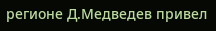регионе Д.Медведев привел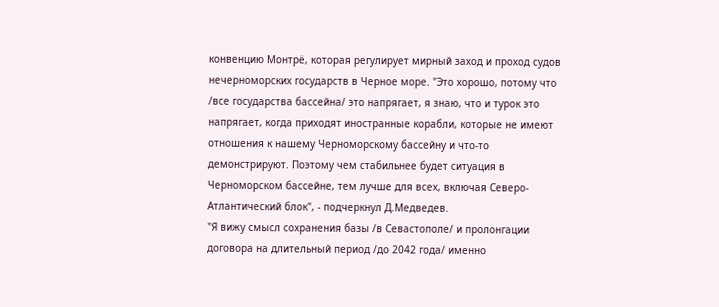конвенцию Монтрё, которая регулирует мирный заход и проход судов нечерноморских государств в Черное море. "Это хорошо, потому что /все государства бассейна/ это напрягает, я знаю, что и турок это напрягает, когда приходят иностранные корабли, которые не имеют отношения к нашему Черноморскому бассейну и что-то демонстрируют. Поэтому чем стабильнее будет ситуация в Черноморском бассейне, тем лучше для всех, включая Северо-Атлантический блок", - подчеркнул Д.Медведев.
"Я вижу смысл сохранения базы /в Севастополе/ и пролонгации договора на длительный период /до 2042 года/ именно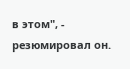в этом", - резюмировал он.